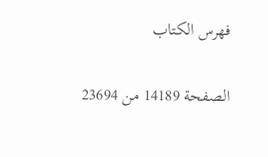فهرس الكتاب

الصفحة 14189 من 23694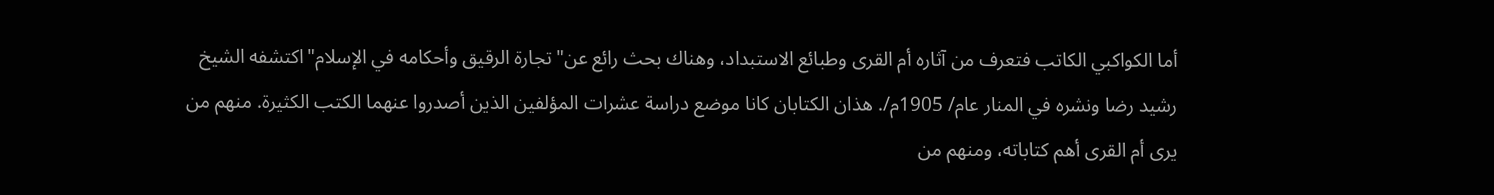أما الكواكبي الكاتب فتعرف من آثاره أم القرى وطبائع الاستبداد، وهناك بحث رائع عن"تجارة الرقيق وأحكامه في الإسلام"اكتشفه الشيخ رشيد رضا ونشره في المنار عام/ 1905م/. هذان الكتابان كانا موضع دراسة عشرات المؤلفين الذين أصدروا عنهما الكتب الكثيرة. منهم من يرى أم القرى أهم كتاباته، ومنهم من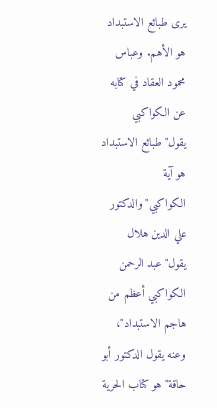يرى طبائع الاستبداد هو الأهم. وعباس محمود العقاد في كتابه عن الكواكبي يقول"طبائع الاستبداد هو آية الكواكبي"والدكتور علي الدين هلال يقول"عبد الرحمن الكواكبي أعظم من هاجم الاستبداد"، وعنه يقول الدكتور أبو حاقة"هو كتاب الحرية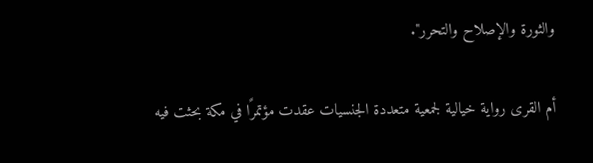والثورة والإصلاح والتحرر".

أم القرى رواية خيالية لجمعية متعددة الجنسيات عقدت مؤتمرًا في مكة بحثت فيه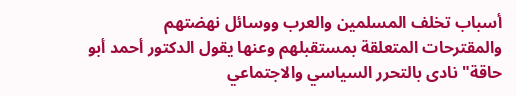أسباب تخلف المسلمين والعرب ووسائل نهضتهم والمقترحات المتعلقة بمستقبلهم وعنها يقول الدكتور أحمد أبو حاقة"نادى بالتحرر السياسي والاجتماعي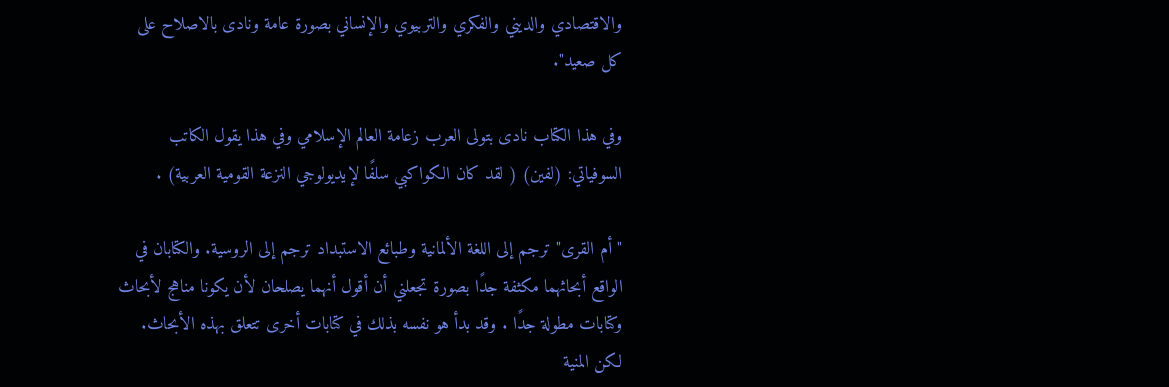والاقتصادي والديني والفكري والتربيوي والإنساني بصورة عامة ونادى بالاصلاح على كل صعيد".

وفي هذا الكتاب نادى بتولى العرب زعامة العالم الإسلامي وفي هذا يقول الكاتب السوفياتي: (لفين) ( لقد كان الكواكبي سلفًا لإيديولوجي النزعة القومية العربية) .

"أم القرى"ترجم إلى اللغة الألمانية وطبائع الاستبداد ترجم إلى الروسية. والكتابان في الواقع أبحاثهما مكثفة جدًا بصورة تجعلني أن أقول أنهما يصلحان لأن يكونا مناهج لأبحاث وكتابات مطولة جدًا . وقد بدأ هو نفسه بذلك في كتابات أخرى تتعلق بهذه الأبحاث. لكن المنية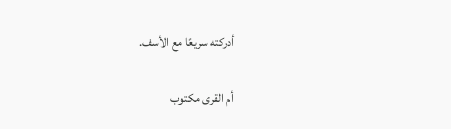أدركته سريعًا مع الأسف.

أم القرى مكتوب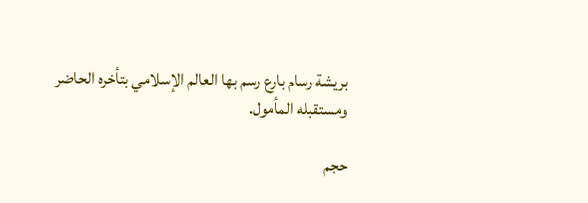بريشة رسام بارع رسم بها العالم الإسلامي بتأخره الحاضر ومستقبله المأمول.

حجم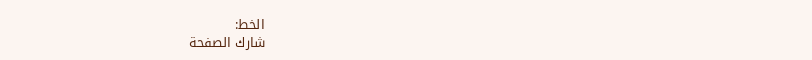الخط:
شارك الصفحة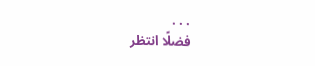. . .
فضلًا انتظر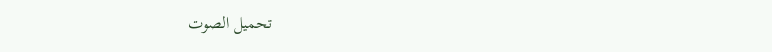تحميل الصوت